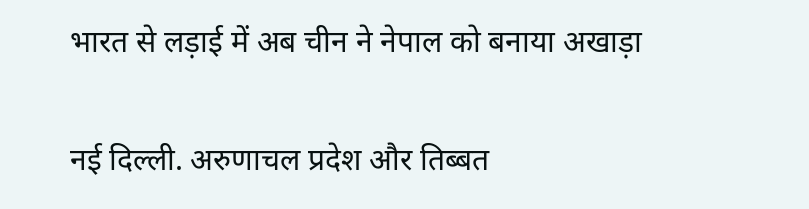भारत से लड़ाई में अब चीन ने नेपाल को बनाया अखाड़ा

नई दिल्ली. अरुणाचल प्रदेश और तिब्बत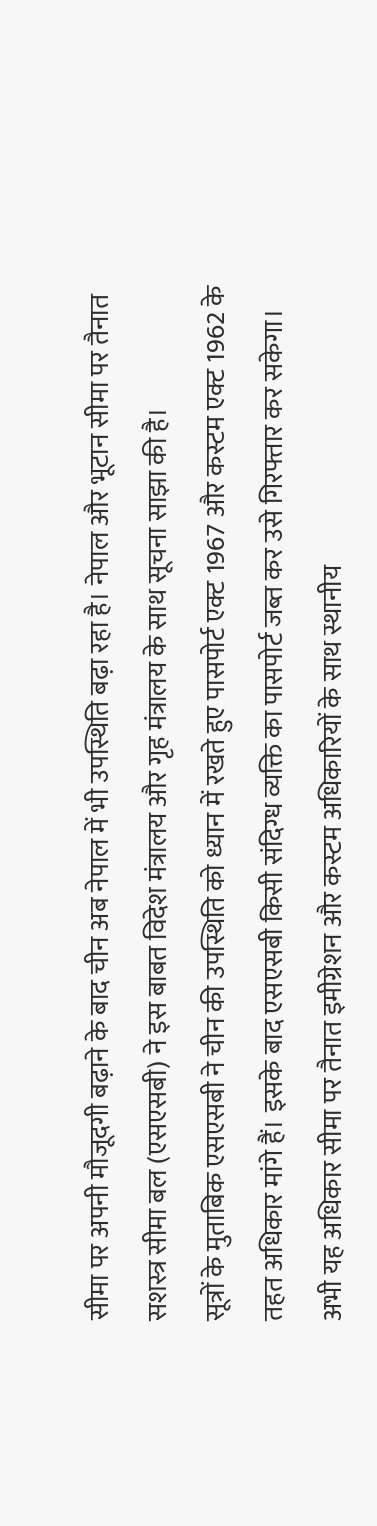सीमा पर अपनी मौजूदगी बढ़ाने के बाद चीन अब नेपाल में भी उपस्थिति बढ़ा रहा है। नेपाल और भूटान सीमा पर तैनात सशस्त्र सीमा बल (एसएसबी) ने इस बाबत विदेश मंत्रालय और गृह मंत्रालय के साथ सूचना साझा की है।
सूत्रों के मुताबिक एसएसबी ने चीन की उपस्थिति को ध्यान में रखते हुए पासपोर्ट एक्ट 1967 और कस्टम एक्ट 1962 के तहत अधिकार मांगे हैं। इसके बाद एसएसबी किसी संदिग्ध व्यक्ति का पासपोर्ट जब्त कर उसे गिरफ्तार कर सकेगा। अभी यह अधिकार सीमा पर तैनात इमीग्रेशन और कस्टम अधिकारियों के साथ स्थानीय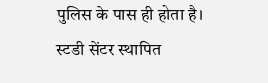पुलिस के पास ही होता है।
स्टडी सेंटर स्थापित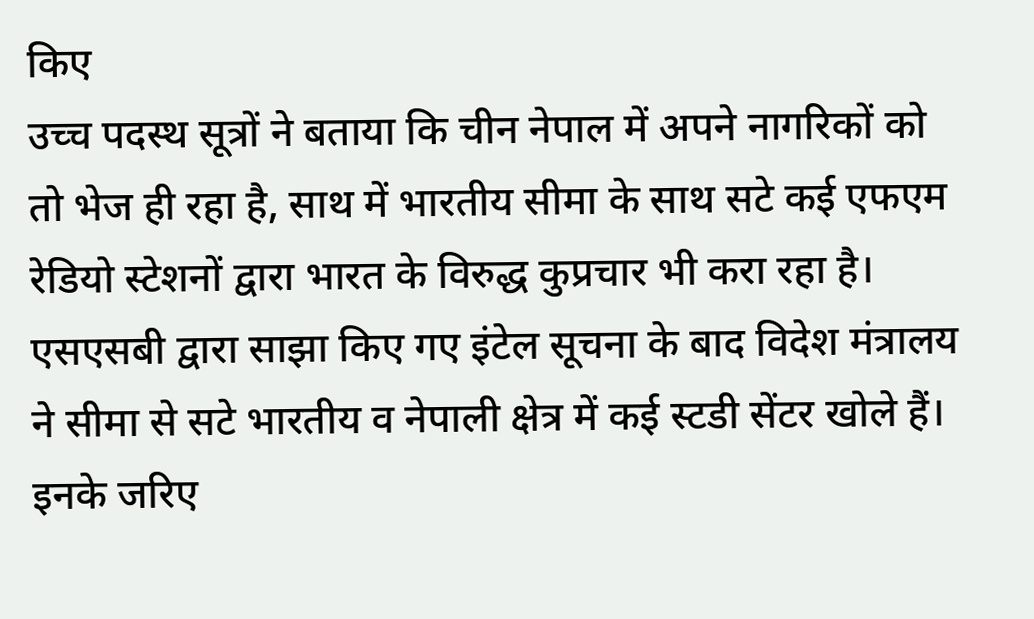किए
उच्च पदस्थ सूत्रों ने बताया कि चीन नेपाल में अपने नागरिकों को तो भेज ही रहा है, साथ में भारतीय सीमा के साथ सटे कई एफएम रेडियो स्टेशनों द्वारा भारत के विरुद्ध कुप्रचार भी करा रहा है। एसएसबी द्वारा साझा किए गए इंटेल सूचना के बाद विदेश मंत्रालय ने सीमा से सटे भारतीय व नेपाली क्षेत्र में कई स्टडी सेंटर खोले हैं। इनके जरिए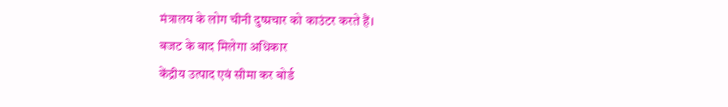मंत्रालय के लोग चीनी दुष्प्रचार को काउंटर करते हैं।
बजट के बाद मिलेगा अधिकार
केंद्रीय उत्पाद एवं सीमा कर बोर्ड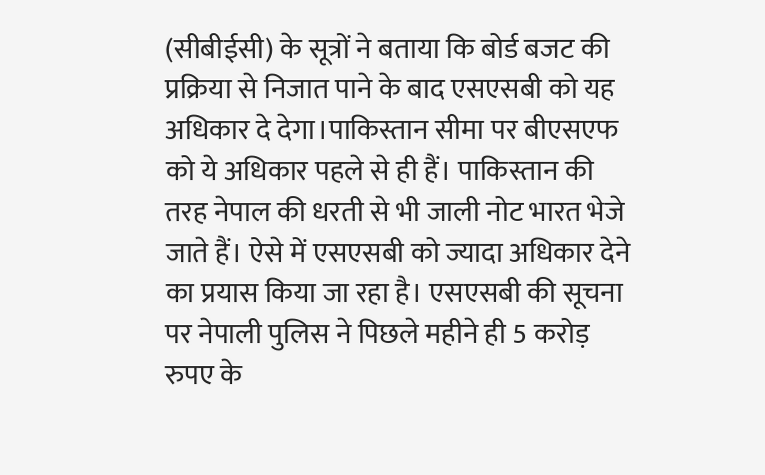(सीबीईसी) के सूत्रों ने बताया कि बोर्ड बजट की प्रक्रिया से निजात पाने के बाद एसएसबी को यह अधिकार दे देगा।पाकिस्तान सीमा पर बीएसएफ को ये अधिकार पहले से ही हैं। पाकिस्तान की तरह नेपाल की धरती से भी जाली नोट भारत भेजे जाते हैं। ऐसे में एसएसबी को ज्यादा अधिकार देने का प्रयास किया जा रहा है। एसएसबी की सूचना पर नेपाली पुलिस ने पिछले महीने ही 5 करोड़ रुपए के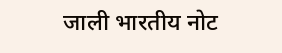जाली भारतीय नोट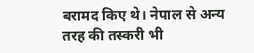बरामद किए थे। नेपाल से अन्य तरह की तस्करी भी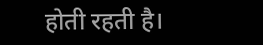होती रहती है।